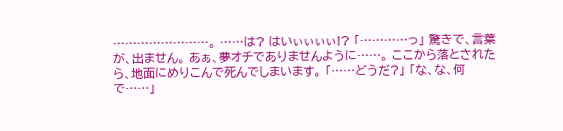……………………。 ……は? はいぃぃぃぃ!? 「…………っ」 驚きで、言葉が、出ません。 あぁ、夢オチでありませんように……。 ここから落とされたら、地面にめりこんで死んでしまいます。 「……どうだ?」 「な、な、何で……」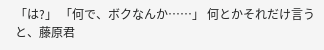「は?」 「何で、ボクなんか……」 何とかそれだけ言うと、藤原君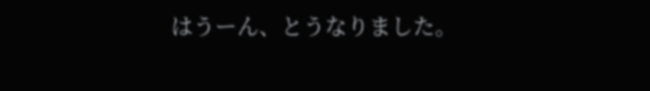はうーん、とうなりました。